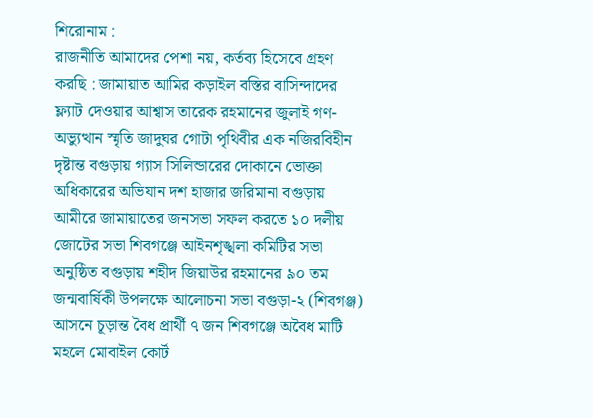শিরোনাম :
রাজনীতি আমাদের পেশা নয়, কর্তব্য হিসেবে গ্রহণ করছি : জামায়াত আমির কড়াইল বস্তির বাসিন্দাদের ফ্ল্যাট দেওয়ার আশ্বাস তারেক রহমানের জুলাই গণ-অভ্যুত্থান স্মৃতি জাদুঘর গোটা পৃথিবীর এক নজিরবিহীন দৃষ্টান্ত বগুড়ায় গ্যাস সিলিন্ডারের দোকানে ভোক্তা অধিকারের অভিযান দশ হাজার জরিমানা বগুড়ায় আমীরে জামায়াতের জনসভা সফল করতে ১০ দলীয় জোটের সভা শিবগঞ্জে আইনশৃঙ্খলা কমিটির সভা অনুষ্ঠিত বগুড়ায় শহীদ জিয়াউর রহমানের ৯০ তম জন্মবার্ষিকী উপলক্ষে আলোচনা সভা বগুড়া-২ (শিবগঞ্জ) আসনে চূড়ান্ত বৈধ প্রার্থী ৭ জন শিবগঞ্জে অবৈধ মাটি মহলে মোবাইল কোর্ট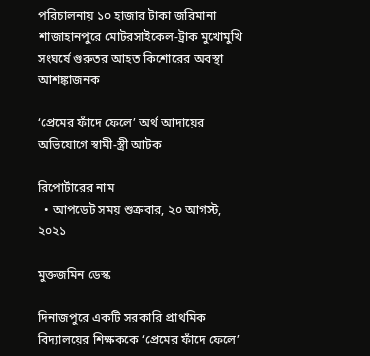পরিচালনায় ১০ হাজার টাকা জরিমানা শাজাহানপুরে মোটরসাইকেল-ট্রাক মুখোমুখি সংঘর্ষে গুরুতর আহত কিশোরের অবস্থা আশঙ্কাজনক

‘প্রেমের ফাঁদে ফেলে’ অর্থ আদায়ের অভিযোগে স্বামী-স্ত্রী আটক

রিপোর্টারের নাম
  • আপডেট সময় শুক্রবার, ২০ আগস্ট, ২০২১

মুক্তজমিন ডেস্ক

দিনাজপুরে একটি সরকারি প্রাথমিক বিদ্যালয়ের শিক্ষককে ‘প্রেমের ফাঁদে ফেলে’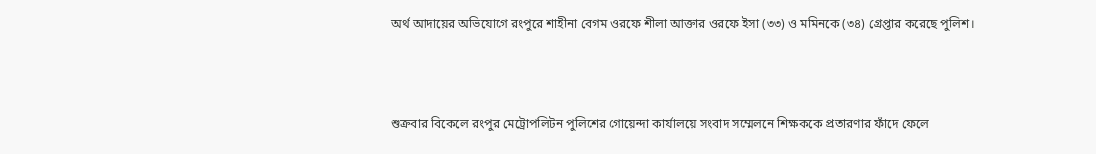অর্থ আদায়ের অভিযোগে রংপুরে শাহীনা বেগম ওরফে শীলা আক্তার ওরফে ইসা (৩৩) ও মমিনকে (৩৪) গ্রেপ্তার করেছে পুলিশ।



শুক্রবার বিকেলে রংপুর মেট্রোপলিটন পুলিশের গোয়েন্দা কার্যালয়ে সংবাদ সম্মেলনে শিক্ষককে প্রতারণার ফাঁদে ফেলে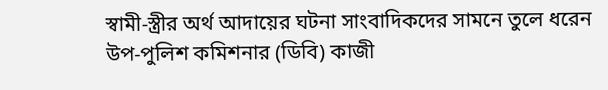স্বামী-স্ত্রীর অর্থ আদায়ের ঘটনা সাংবাদিকদের সামনে তুলে ধরেন উপ-পুলিশ কমিশনার (ডিবি) কাজী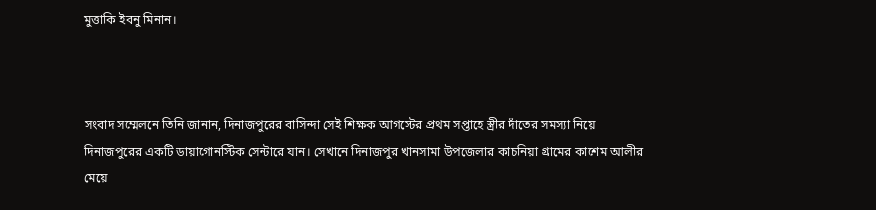মুত্তাকি ইবনু মিনান।



সংবাদ সম্মেলনে তিনি জানান, দিনাজপুরের বাসিন্দা সেই শিক্ষক আগস্টের প্রথম সপ্তাহে স্ত্রীর দাঁতের সমস্যা নিয়ে দিনাজপুরের একটি ডায়াগোনস্টিক সেন্টারে যান। সেখানে দিনাজপুর খানসামা উপজেলার কাচনিয়া গ্রামের কাশেম আলীর মেয়ে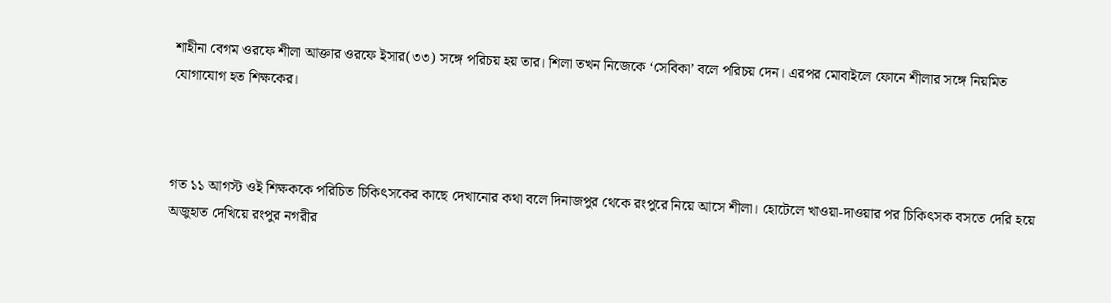শাহীনা বেগম ওরফে শীলা আক্তার ওরফে ইসার(৩৩) সঙ্গে পরিচয় হয় তার। শিলা তখন নিজেকে ‘সেবিকা’ বলে পরিচয় দেন। এরপর মোবাইলে ফোনে শীলার সঙ্গে নিয়মিত যোগাযোগ হত শিক্ষকের।



গত ১১ আগস্ট ওই শিক্ষককে পরিচিত চিকিৎসকের কাছে দেখানোর কথা বলে দিনাজপুর থেকে রংপুরে নিয়ে আসে শীলা। হোটেলে খাওয়া-দাওয়ার পর চিকিৎসক বসতে দেরি হয়ে অজুহাত দেখিয়ে রংপুর নগরীর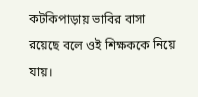কটকিপাড়ায় ভাবির বাসা রয়েছে বলে ওই শিক্ষককে নিয়ে যায়।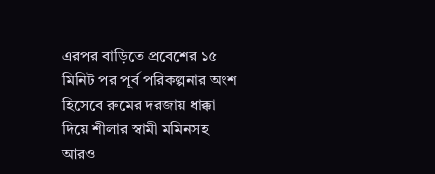এরপর বাড়িতে প্রবেশের ১৫ মিনিট পর পূর্ব পরিকল্পনার অংশ হিসেবে রুমের দরজায় ধাক্কা দিয়ে শীলার স্বামী মমিনসহ আরও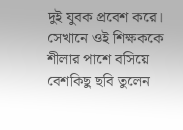দুই যুবক প্রবেশ করে। সেখানে ওই শিক্ষককে শীলার পাশে বসিয়ে বেশকিছু ছবি তুলেন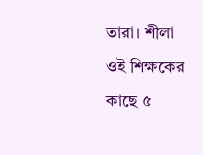তারা। শীলা ওই শিক্ষকের কাছে ৫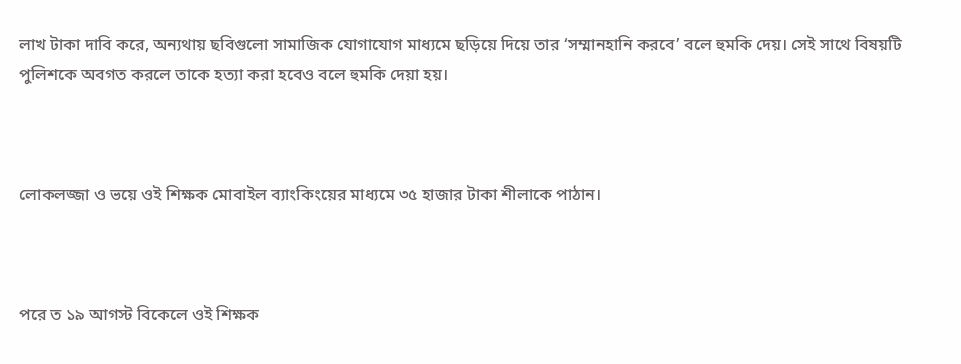লাখ টাকা দাবি করে, অন্যথায় ছবিগুলো সামাজিক যোগাযোগ মাধ্যমে ছড়িয়ে দিয়ে তার ‘সম্মানহানি করবে’ বলে হুমকি দেয়। সেই সাথে বিষয়টি পুলিশকে অবগত করলে তাকে হত্যা করা হবেও বলে হুমকি দেয়া হয়।



লোকলজ্জা ও ভয়ে ওই শিক্ষক মোবাইল ব্যাংকিংয়ের মাধ্যমে ৩৫ হাজার টাকা শীলাকে পাঠান।



পরে ত ১৯ আগস্ট বিকেলে ওই শিক্ষক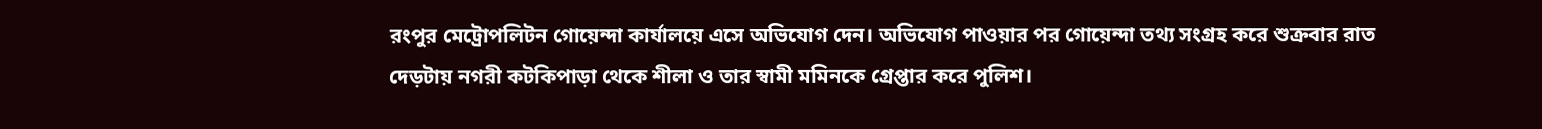রংপুর মেট্রোপলিটন গোয়েন্দা কার্যালয়ে এসে অভিযোগ দেন। অভিযোগ পাওয়ার পর গোয়েন্দা তথ্য সংগ্রহ করে শুক্রবার রাত দেড়টায় নগরী কটকিপাড়া থেকে শীলা ও তার স্বামী মমিনকে গ্রেপ্তার করে পুলিশ।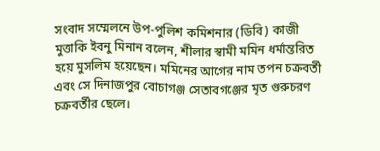সংবাদ সম্মেলনে উপ-পুলিশ কমিশনার (ডিবি) কাজী মুত্তাকি ইবনু মিনান বলেন, শীলার স্বামী মমিন ধর্মান্তরিত হয়ে মুসলিম হয়েছেন। মমিনের আগের নাম তপন চক্রবর্তী এবং সে দিনাজপুর বোচাগঞ্জ সেতাবগঞ্জের মৃত গুরুচরণ চক্রবর্তীর ছেলে।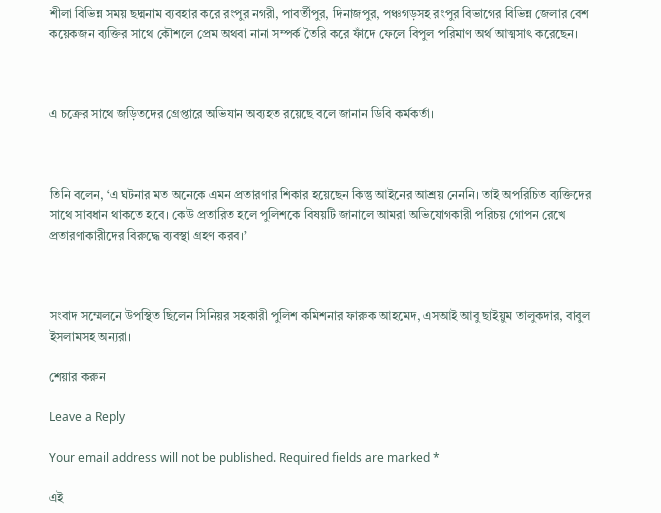শীলা বিভিন্ন সময় ছদ্মনাম ব্যবহার করে রংপুর নগরী, পাবর্তীপুর, দিনাজপুর, পঞ্চগড়সহ রংপুর বিভাগের বিভিন্ন জেলার বেশ কয়েকজন ব্যক্তির সাথে কৌশলে প্রেম অথবা নানা সম্পর্ক তৈরি করে ফাঁদে ফেলে বিপুল পরিমাণ অর্থ আত্মসাৎ করেছেন।



এ চক্রের সাথে জড়িতদের গ্রেপ্তারে অভিযান অব্যহত রয়েছে বলে জানান ডিবি কর্মকর্তা।



তিনি বলেন, ‘এ ঘটনার মত অনেকে এমন প্রতারণার শিকার হয়েছেন কিন্তু আইনের আশ্রয় নেননি। তাই অপরিচিত ব্যক্তিদের সাথে সাবধান থাকতে হবে। কেউ প্রতারিত হলে পুলিশকে বিষয়টি জানালে আমরা অভিযোগকারী পরিচয় গোপন রেখে প্রতারণাকারীদের বিরুদ্ধে ব্যবস্থা গ্রহণ করব।’



সংবাদ সম্মেলনে উপস্থিত ছিলেন সিনিয়র সহকারী পুলিশ কমিশনার ফারুক আহমেদ, এসআই আবু ছাইয়ুম তালুকদার, বাবুল ইসলামসহ অন্যরা।

শেয়ার করুন

Leave a Reply

Your email address will not be published. Required fields are marked *

এই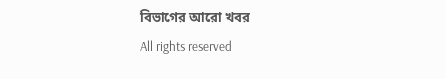বিভাগের আরো খবর
All rights reserved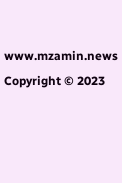www.mzamin.news Copyright © 2023